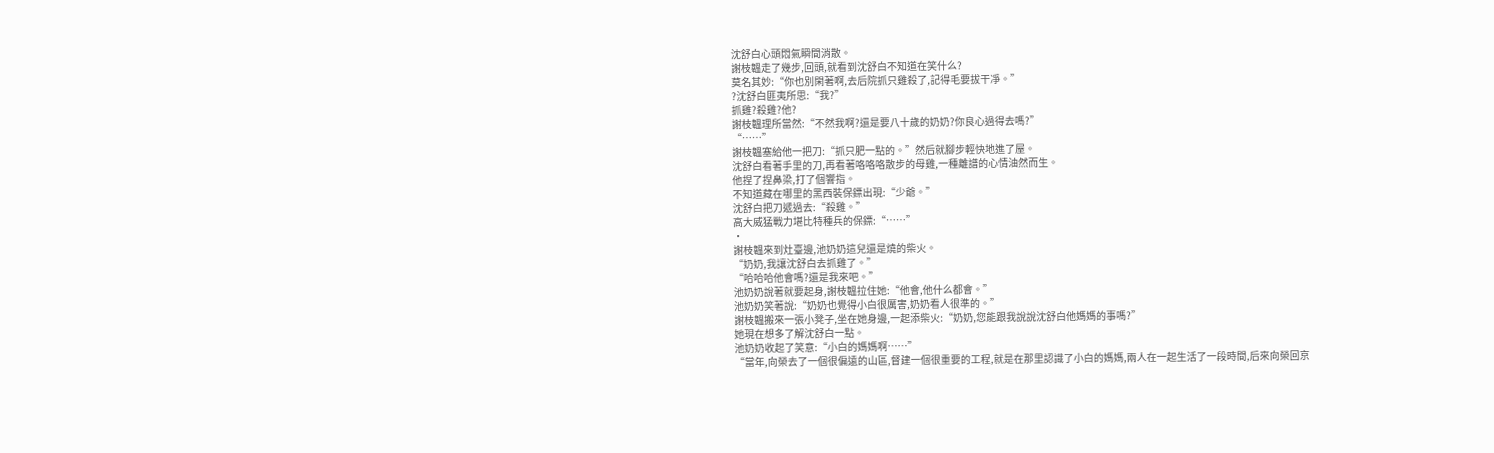沈舒白心頭悶氣瞬間消散。
謝枝韞走了幾步,回頭,就看到沈舒白不知道在笑什么?
莫名其妙:“你也別閑著啊,去后院抓只雞殺了,記得毛要拔干凈。”
?沈舒白匪夷所思:“我?”
抓雞?殺雞?他?
謝枝韞理所當然:“不然我啊?還是要八十歲的奶奶?你良心過得去嗎?”
“……”
謝枝韞塞給他一把刀:“抓只肥一點的。”然后就腳步輕快地進了屋。
沈舒白看著手里的刀,再看著咯咯咯散步的母雞,一種離譜的心情油然而生。
他捏了捏鼻梁,打了個響指。
不知道藏在哪里的黑西裝保鏢出現:“少爺。”
沈舒白把刀遞過去:“殺雞。”
高大威猛戰力堪比特種兵的保鏢:“……”
·
謝枝韞來到灶臺邊,池奶奶這兒還是燒的柴火。
“奶奶,我讓沈舒白去抓雞了。”
“哈哈哈他會嗎?還是我來吧。”
池奶奶說著就要起身,謝枝韞拉住她:“他會,他什么都會。”
池奶奶笑著說:“奶奶也覺得小白很厲害,奶奶看人很準的。”
謝枝韞搬來一張小凳子,坐在她身邊,一起添柴火:“奶奶,您能跟我說說沈舒白他媽媽的事嗎?”
她現在想多了解沈舒白一點。
池奶奶收起了笑意:“小白的媽媽啊……”
“當年,向榮去了一個很偏遠的山區,督建一個很重要的工程,就是在那里認識了小白的媽媽,兩人在一起生活了一段時間,后來向榮回京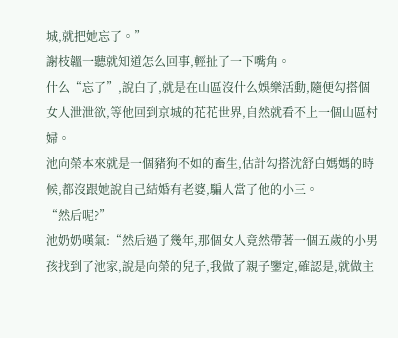城,就把她忘了。”
謝枝韞一聽就知道怎么回事,輕扯了一下嘴角。
什么“忘了”,說白了,就是在山區沒什么娛樂活動,隨便勾搭個女人泄泄欲,等他回到京城的花花世界,自然就看不上一個山區村婦。
池向榮本來就是一個豬狗不如的畜生,估計勾搭沈舒白媽媽的時候,都沒跟她說自己結婚有老婆,騙人當了他的小三。
“然后呢?”
池奶奶嘆氣:“然后過了幾年,那個女人竟然帶著一個五歲的小男孩找到了池家,說是向榮的兒子,我做了親子鑒定,確認是,就做主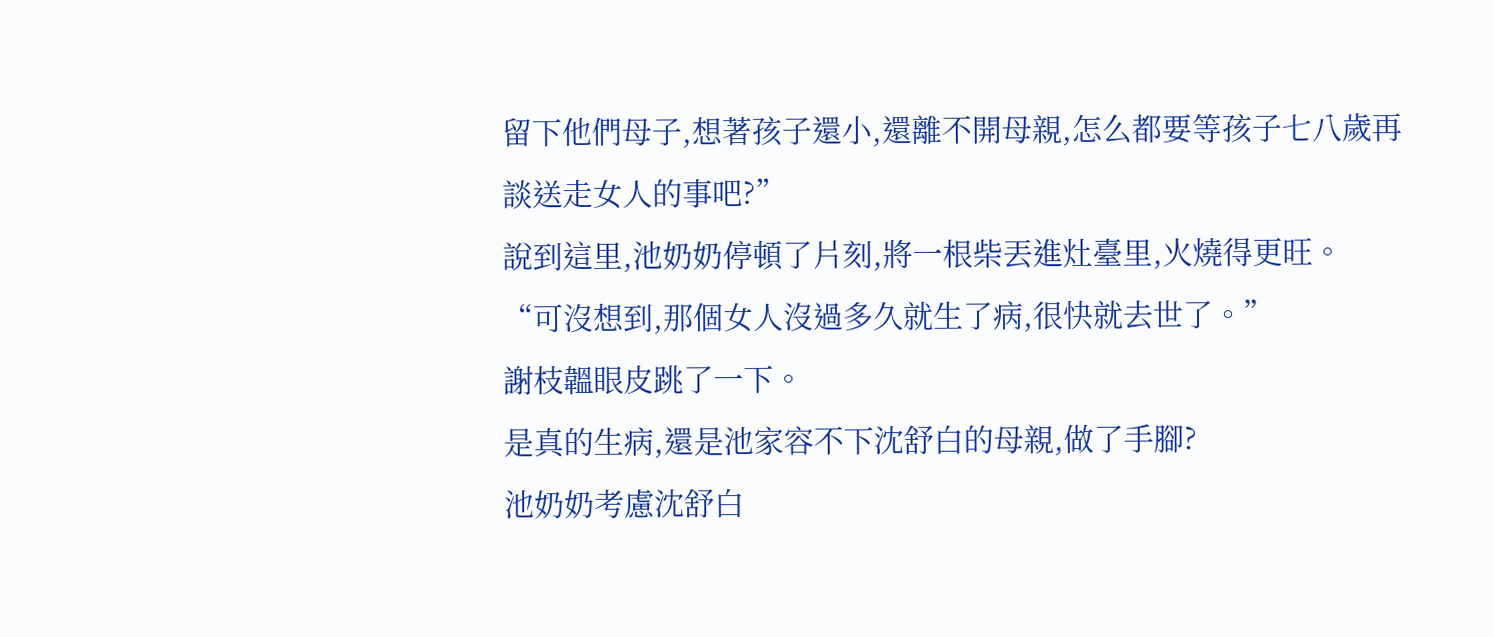留下他們母子,想著孩子還小,還離不開母親,怎么都要等孩子七八歲再談送走女人的事吧?”
說到這里,池奶奶停頓了片刻,將一根柴丟進灶臺里,火燒得更旺。
“可沒想到,那個女人沒過多久就生了病,很快就去世了。”
謝枝韞眼皮跳了一下。
是真的生病,還是池家容不下沈舒白的母親,做了手腳?
池奶奶考慮沈舒白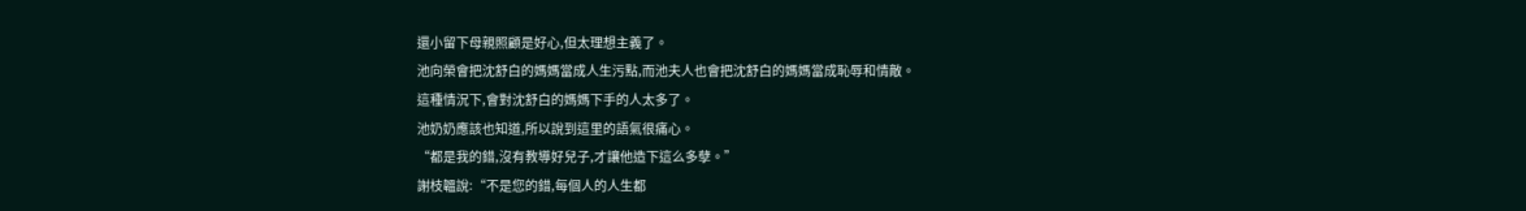還小留下母親照顧是好心,但太理想主義了。
池向榮會把沈舒白的媽媽當成人生污點,而池夫人也會把沈舒白的媽媽當成恥辱和情敵。
這種情況下,會對沈舒白的媽媽下手的人太多了。
池奶奶應該也知道,所以說到這里的語氣很痛心。
“都是我的錯,沒有教導好兒子,才讓他造下這么多孽。”
謝枝韞說:“不是您的錯,每個人的人生都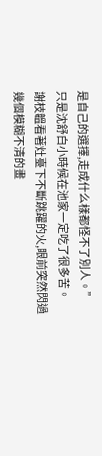是自己的選擇,走成什么樣都怪不了別人。”
只是沈舒白小時候在池家一定吃了很多苦。
謝枝韞看著灶臺下不斷跳躍的火,眼前突然閃過幾個模糊不清的畫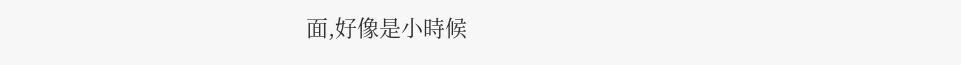面,好像是小時候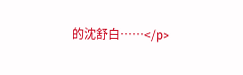的沈舒白……</p>